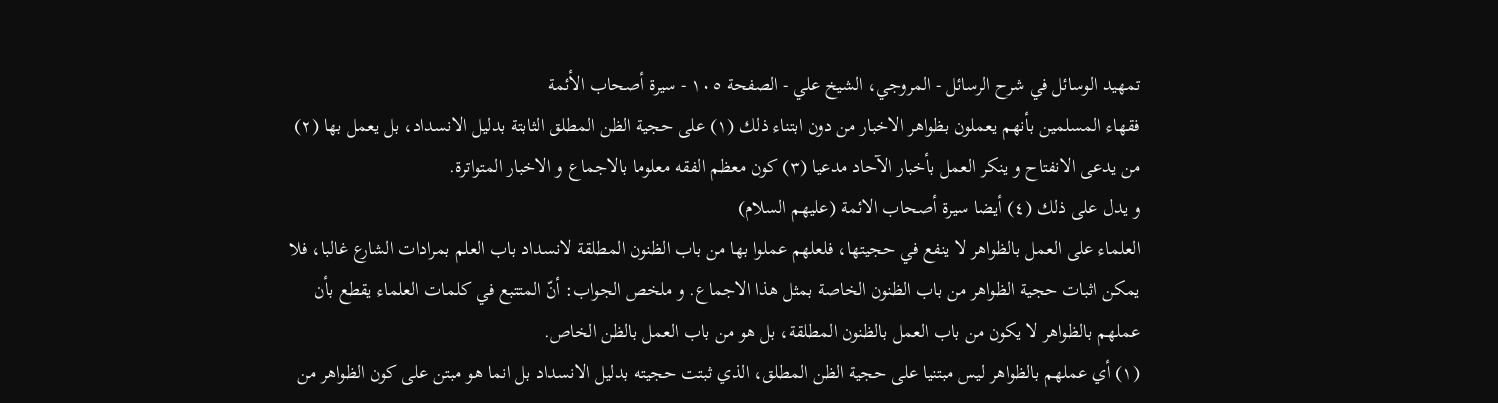تمهيد الوسائل في شرح الرسائل - المروجي، الشيخ علي - الصفحة ١٠٥ - سيرة أصحاب الأئمة
فقهاء المسلمين بأنهم يعملون بظواهر الاخبار من دون ابتناء ذلك (١) على حجية الظن المطلق الثابتة بدليل الانسداد، بل يعمل بها (٢) من يدعى الانفتاح و ينكر العمل بأخبار الآحاد مدعيا (٣) كون معظم الفقه معلوما بالاجماع و الاخبار المتواترة.
و يدل على ذلك (٤) أيضا سيرة أصحاب الائمة (عليهم السلام)
العلماء على العمل بالظواهر لا ينفع في حجيتها، فلعلهم عملوا بها من باب الظنون المطلقة لانسداد باب العلم بمرادات الشارع غالبا، فلا يمكن اثبات حجية الظواهر من باب الظنون الخاصة بمثل هذا الاجماع. و ملخص الجواب: أنّ المتتبع في كلمات العلماء يقطع بأن عملهم بالظواهر لا يكون من باب العمل بالظنون المطلقة، بل هو من باب العمل بالظن الخاص.
(١) أي عملهم بالظواهر ليس مبتنيا على حجية الظن المطلق، الذي ثبتت حجيته بدليل الانسداد بل انما هو مبتن على كون الظواهر من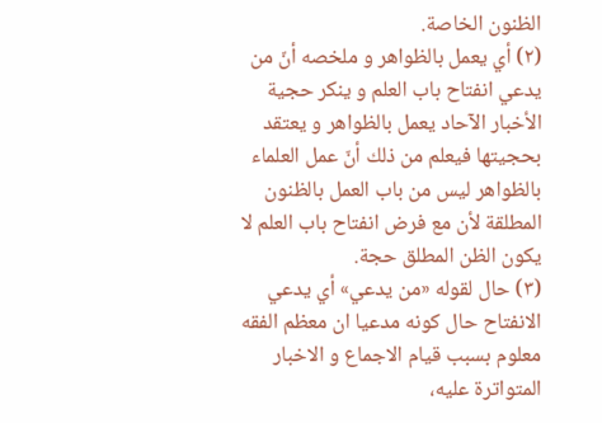الظنون الخاصة.
(٢) أي يعمل بالظواهر و ملخصه أنّ من يدعي انفتاح باب العلم و ينكر حجية الأخبار الآحاد يعمل بالظواهر و يعتقد بحجيتها فيعلم من ذلك أنّ عمل العلماء بالظواهر ليس من باب العمل بالظنون المطلقة لأن مع فرض انفتاح باب العلم لا يكون الظن المطلق حجة.
(٣) حال لقوله «من يدعي» أي يدعي الانفتاح حال كونه مدعيا ان معظم الفقه معلوم بسبب قيام الاجماع و الاخبار المتواترة عليه،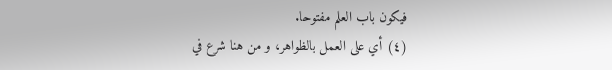فيكون باب العلم مفتوحا.
(٤) أي على العمل بالظواهر، و من هنا شرع في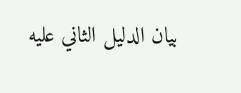بيان الدليل الثاني عليه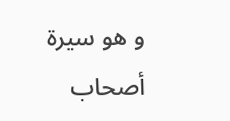و هو سيرة أصحاب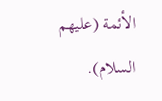الأئمة (عليهم السلام).